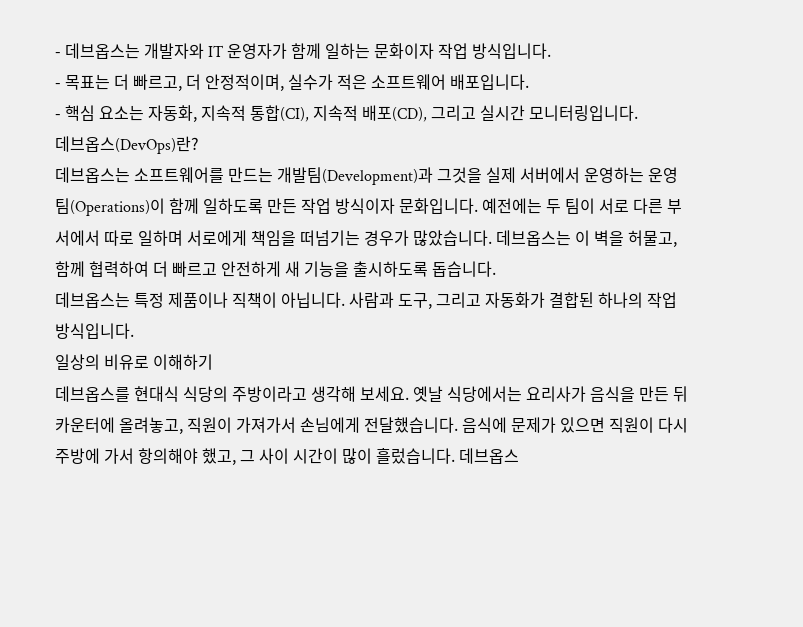- 데브옵스는 개발자와 IT 운영자가 함께 일하는 문화이자 작업 방식입니다.
- 목표는 더 빠르고, 더 안정적이며, 실수가 적은 소프트웨어 배포입니다.
- 핵심 요소는 자동화, 지속적 통합(CI), 지속적 배포(CD), 그리고 실시간 모니터링입니다.
데브옵스(DevOps)란?
데브옵스는 소프트웨어를 만드는 개발팀(Development)과 그것을 실제 서버에서 운영하는 운영팀(Operations)이 함께 일하도록 만든 작업 방식이자 문화입니다. 예전에는 두 팀이 서로 다른 부서에서 따로 일하며 서로에게 책임을 떠넘기는 경우가 많았습니다. 데브옵스는 이 벽을 허물고, 함께 협력하여 더 빠르고 안전하게 새 기능을 출시하도록 돕습니다.
데브옵스는 특정 제품이나 직책이 아닙니다. 사람과 도구, 그리고 자동화가 결합된 하나의 작업 방식입니다.
일상의 비유로 이해하기
데브옵스를 현대식 식당의 주방이라고 생각해 보세요. 옛날 식당에서는 요리사가 음식을 만든 뒤 카운터에 올려놓고, 직원이 가져가서 손님에게 전달했습니다. 음식에 문제가 있으면 직원이 다시 주방에 가서 항의해야 했고, 그 사이 시간이 많이 흘렀습니다. 데브옵스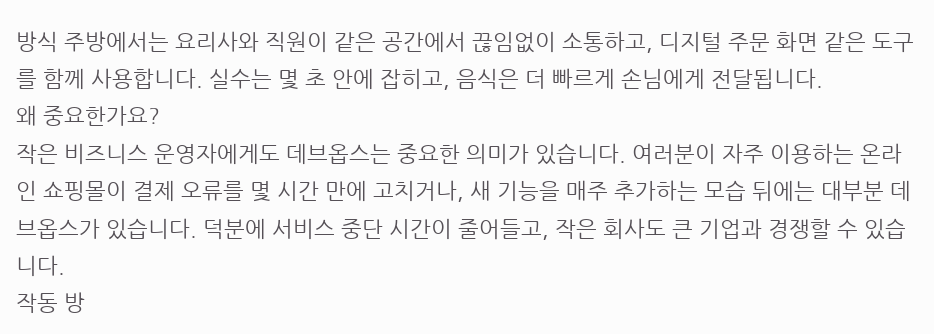방식 주방에서는 요리사와 직원이 같은 공간에서 끊임없이 소통하고, 디지털 주문 화면 같은 도구를 함께 사용합니다. 실수는 몇 초 안에 잡히고, 음식은 더 빠르게 손님에게 전달됩니다.
왜 중요한가요?
작은 비즈니스 운영자에게도 데브옵스는 중요한 의미가 있습니다. 여러분이 자주 이용하는 온라인 쇼핑몰이 결제 오류를 몇 시간 만에 고치거나, 새 기능을 매주 추가하는 모습 뒤에는 대부분 데브옵스가 있습니다. 덕분에 서비스 중단 시간이 줄어들고, 작은 회사도 큰 기업과 경쟁할 수 있습니다.
작동 방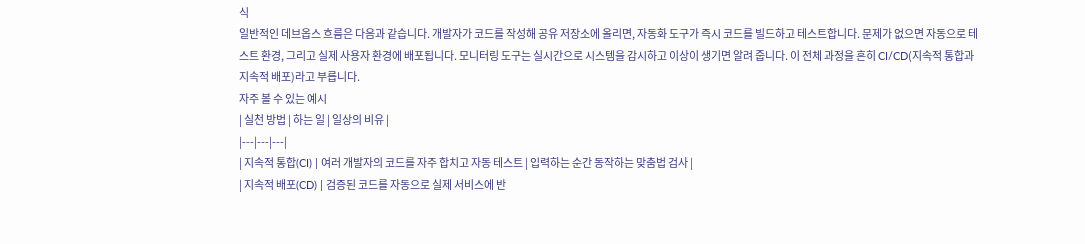식
일반적인 데브옵스 흐름은 다음과 같습니다. 개발자가 코드를 작성해 공유 저장소에 올리면, 자동화 도구가 즉시 코드를 빌드하고 테스트합니다. 문제가 없으면 자동으로 테스트 환경, 그리고 실제 사용자 환경에 배포됩니다. 모니터링 도구는 실시간으로 시스템을 감시하고 이상이 생기면 알려 줍니다. 이 전체 과정을 흔히 CI/CD(지속적 통합과 지속적 배포)라고 부릅니다.
자주 볼 수 있는 예시
| 실천 방법 | 하는 일 | 일상의 비유 |
|---|---|---|
| 지속적 통합(CI) | 여러 개발자의 코드를 자주 합치고 자동 테스트 | 입력하는 순간 동작하는 맞춤법 검사 |
| 지속적 배포(CD) | 검증된 코드를 자동으로 실제 서비스에 반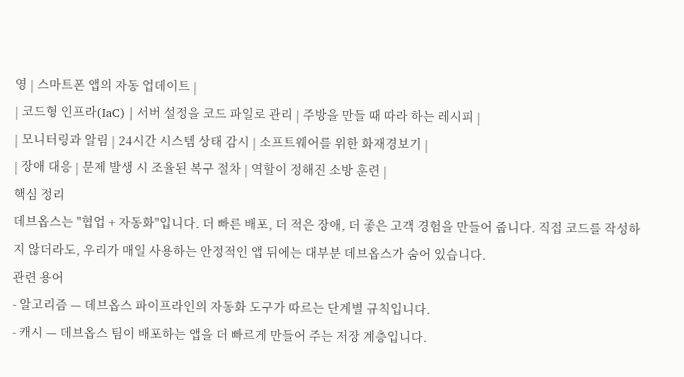영 | 스마트폰 앱의 자동 업데이트 |
| 코드형 인프라(IaC) | 서버 설정을 코드 파일로 관리 | 주방을 만들 때 따라 하는 레시피 |
| 모니터링과 알림 | 24시간 시스템 상태 감시 | 소프트웨어를 위한 화재경보기 |
| 장애 대응 | 문제 발생 시 조율된 복구 절차 | 역할이 정해진 소방 훈련 |
핵심 정리
데브옵스는 "협업 + 자동화"입니다. 더 빠른 배포, 더 적은 장애, 더 좋은 고객 경험을 만들어 줍니다. 직접 코드를 작성하지 않더라도, 우리가 매일 사용하는 안정적인 앱 뒤에는 대부분 데브옵스가 숨어 있습니다.
관련 용어
- 알고리즘 — 데브옵스 파이프라인의 자동화 도구가 따르는 단계별 규칙입니다.
- 캐시 — 데브옵스 팀이 배포하는 앱을 더 빠르게 만들어 주는 저장 계층입니다.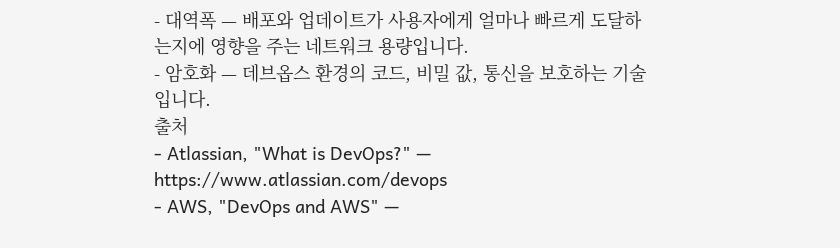- 대역폭 — 배포와 업데이트가 사용자에게 얼마나 빠르게 도달하는지에 영향을 주는 네트워크 용량입니다.
- 암호화 — 데브옵스 환경의 코드, 비밀 값, 통신을 보호하는 기술입니다.
출처
- Atlassian, "What is DevOps?" — https://www.atlassian.com/devops
- AWS, "DevOps and AWS" —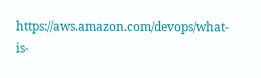https://aws.amazon.com/devops/what-is-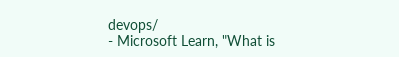devops/
- Microsoft Learn, "What is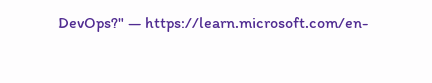DevOps?" — https://learn.microsoft.com/en-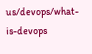us/devops/what-is-devops